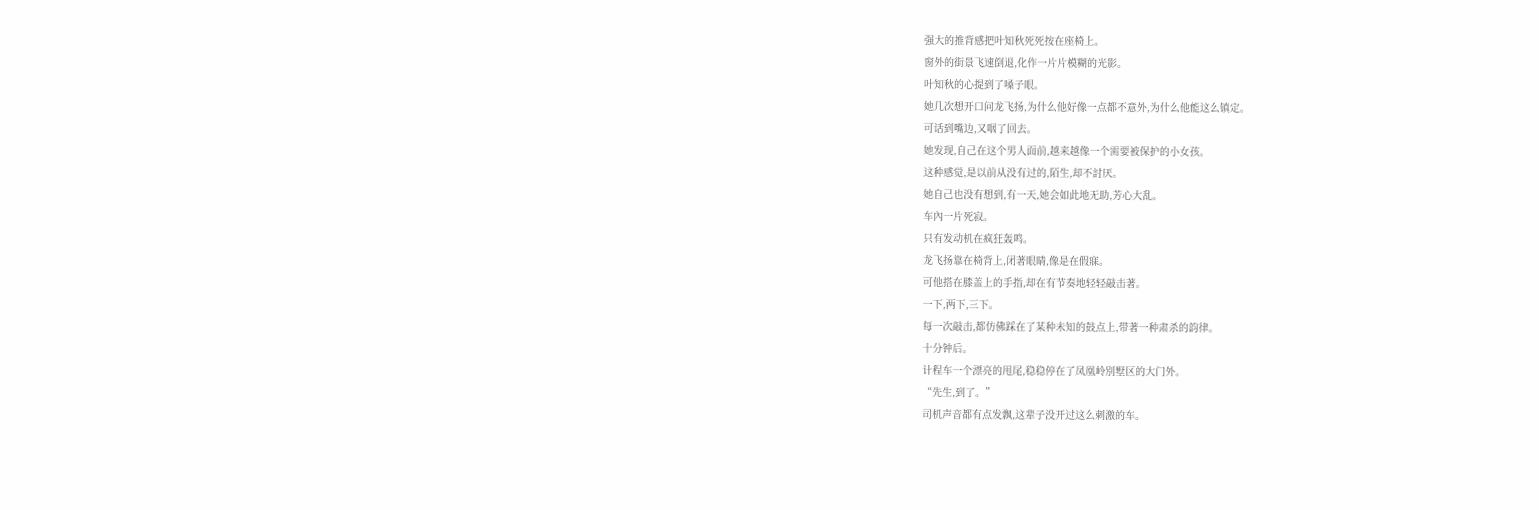强大的推背感把叶知秋死死按在座椅上。
窗外的街景飞速倒退,化作一片片模糊的光影。
叶知秋的心提到了嗓子眼。
她几次想开口问龙飞扬,为什么他好像一点都不意外,为什么他能这么镇定。
可话到嘴边,又咽了回去。
她发现,自己在这个男人面前,越来越像一个需要被保护的小女孩。
这种感觉,是以前从没有过的,陌生,却不討厌。
她自己也没有想到,有一天,她会如此地无助,芳心大乱。
车內一片死寂。
只有发动机在疯狂轰鸣。
龙飞扬靠在椅背上,闭著眼睛,像是在假寐。
可他搭在膝盖上的手指,却在有节奏地轻轻敲击著。
一下,两下,三下。
每一次敲击,都仿佛踩在了某种未知的鼓点上,带著一种肃杀的韵律。
十分钟后。
计程车一个漂亮的甩尾,稳稳停在了凤凰岭別墅区的大门外。
“先生,到了。”
司机声音都有点发飘,这辈子没开过这么刺激的车。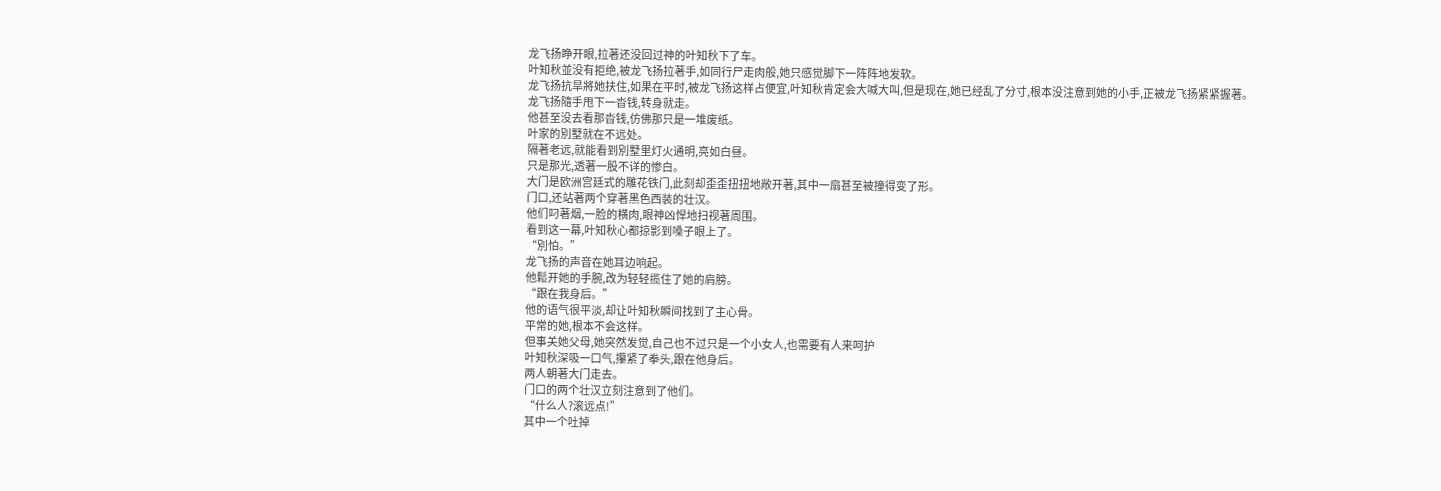龙飞扬睁开眼,拉著还没回过神的叶知秋下了车。
叶知秋並没有拒绝,被龙飞扬拉著手,如同行尸走肉般,她只感觉脚下一阵阵地发软。
龙飞扬抗旱將她扶住,如果在平时,被龙飞扬这样占便宜,叶知秋肯定会大喊大叫,但是现在,她已经乱了分寸,根本没注意到她的小手,正被龙飞扬紧紧握著。
龙飞扬隨手甩下一沓钱,转身就走。
他甚至没去看那沓钱,仿佛那只是一堆废纸。
叶家的別墅就在不远处。
隔著老远,就能看到別墅里灯火通明,亮如白昼。
只是那光,透著一股不详的惨白。
大门是欧洲宫廷式的雕花铁门,此刻却歪歪扭扭地敞开著,其中一扇甚至被撞得变了形。
门口,还站著两个穿著黑色西装的壮汉。
他们叼著烟,一脸的横肉,眼神凶悍地扫视著周围。
看到这一幕,叶知秋心都掠影到嗓子眼上了。
“別怕。”
龙飞扬的声音在她耳边响起。
他鬆开她的手腕,改为轻轻揽住了她的肩膀。
“跟在我身后。”
他的语气很平淡,却让叶知秋瞬间找到了主心骨。
平常的她,根本不会这样。
但事关她父母,她突然发觉,自己也不过只是一个小女人,也需要有人来呵护
叶知秋深吸一口气,攥紧了拳头,跟在他身后。
两人朝著大门走去。
门口的两个壮汉立刻注意到了他们。
“什么人?滚远点!”
其中一个吐掉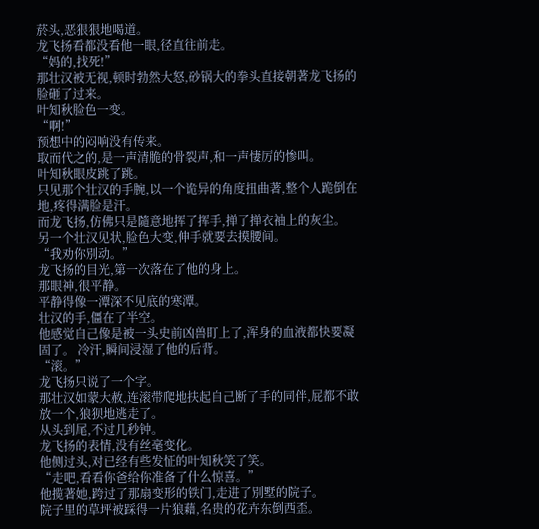菸头,恶狠狠地喝道。
龙飞扬看都没看他一眼,径直往前走。
“妈的,找死!”
那壮汉被无视,顿时勃然大怒,砂锅大的拳头直接朝著龙飞扬的脸砸了过来。
叶知秋脸色一变。
“啊!”
预想中的闷响没有传来。
取而代之的,是一声清脆的骨裂声,和一声悽厉的惨叫。
叶知秋眼皮跳了跳。
只见那个壮汉的手腕,以一个诡异的角度扭曲著,整个人跪倒在地,疼得满脸是汗。
而龙飞扬,仿佛只是隨意地挥了挥手,掸了掸衣袖上的灰尘。
另一个壮汉见状,脸色大变,伸手就要去摸腰间。
“我劝你別动。”
龙飞扬的目光,第一次落在了他的身上。
那眼神,很平静。
平静得像一潭深不见底的寒潭。
壮汉的手,僵在了半空。
他感觉自己像是被一头史前凶兽盯上了,浑身的血液都快要凝固了。 冷汗,瞬间浸湿了他的后背。
“滚。”
龙飞扬只说了一个字。
那壮汉如蒙大赦,连滚带爬地扶起自己断了手的同伴,屁都不敢放一个,狼狈地逃走了。
从头到尾,不过几秒钟。
龙飞扬的表情,没有丝毫变化。
他侧过头,对已经有些发怔的叶知秋笑了笑。
“走吧,看看你爸给你准备了什么惊喜。”
他揽著她,跨过了那扇变形的铁门,走进了別墅的院子。
院子里的草坪被踩得一片狼藉,名贵的花卉东倒西歪。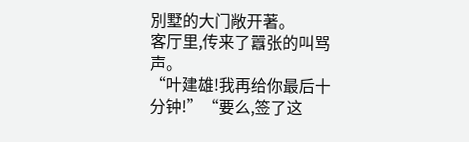別墅的大门敞开著。
客厅里,传来了囂张的叫骂声。
“叶建雄!我再给你最后十分钟!”“要么,签了这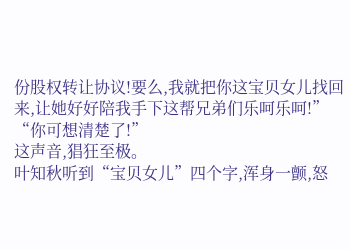份股权转让协议!要么,我就把你这宝贝女儿找回来,让她好好陪我手下这帮兄弟们乐呵乐呵!”
“你可想清楚了!”
这声音,猖狂至极。
叶知秋听到“宝贝女儿”四个字,浑身一颤,怒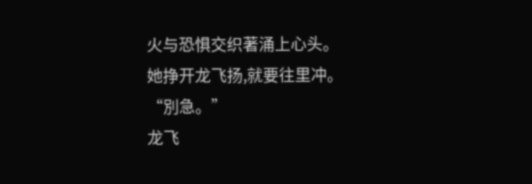火与恐惧交织著涌上心头。
她挣开龙飞扬,就要往里冲。
“別急。”
龙飞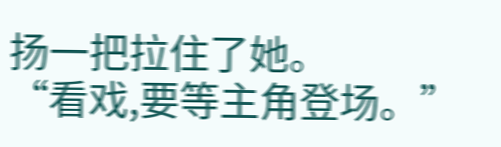扬一把拉住了她。
“看戏,要等主角登场。”